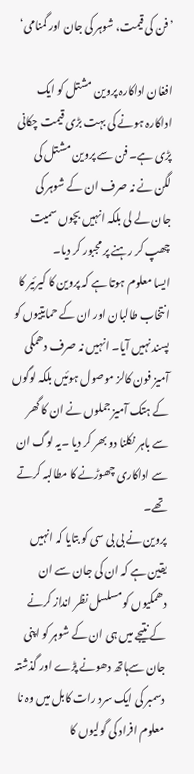’فن کی قیمت، شوہر کی جان اور گمنامی‘

افغان اداکارہ پروین مشتل کو ایک اداکارہ ہونے کی بہت بڑی قیمت چکانی پڑی ہے۔ فن سے پروین مشتل کی لگن نے نہ صرف ان کے شوہر کی جان لے لی بلکہ انہیں بچوں سمیت چھپ کر رہنے پر مجبور کر دیا۔
ایسا معلوم ہوتا ہے کہ پروین کا کیرئیر کا انتخاب طالبان اور ان کے حمایتیوں کو پسند نہیں آیا۔ انہیں نہ صرف دھمکی آمیز فون کالز موصول ہوئیں بلکہ لوگوں کے ہتک آمیز جملوں نے ان کا گھر سے باہر نکلنا دو بھر کر دیا ۔یہ لوگ ان سے اداکاری چھوڑنے کا مطالبہ کرتے تھے۔
پروین نے بی بی سی کو بتایا کہ انہیں یقین ہے کہ ان کی جان سے ان دھمکیوں کو مسلسل نظر انداز کرنے کے نتیجے میں ہی ان کے شوہر کو اپنی جان سےہاتھ دھونے پڑے اور گذشتہ دسمبر کی ایک سرد رات کابل میں وہ نا معلوم افراد کی گولیوں کا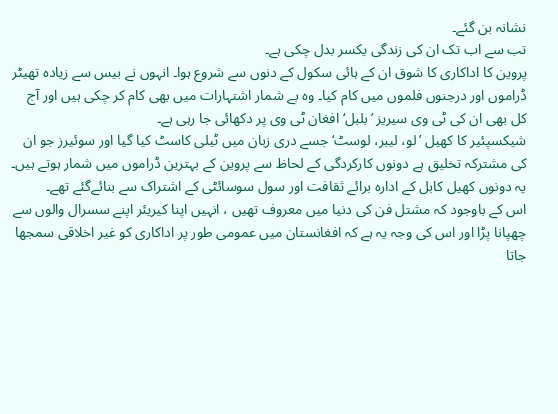نشانہ بن گئے۔
تب سے اب تک ان کی زندگی یکسر بدل چکی ہے۔
پروین کا اداکاری کا شوق ان کے ہائی سکول کے دنوں سے شروع ہوا۔ انہوں نے بیس سے زیادہ تھیٹر ڈراموں اور درجنوں فلموں میں کام کیا۔ وہ بے شمار اشتہارات میں بھی کام کر چکی ہیں اور آج کل بھی ان کی ٹی وی سیریز ’بلبل‘ افغان ٹی وی پر دکھائی جا رہی ہے۔
شیکسپئیر کا کھیل ’لو، لیبر، لوسٹ‘ جسے دری زبان میں ٹیلی کاسٹ کیا گیا اور سوئیرز جو ان کی مشترکہ تخلیق ہے دونوں کارکردگی کے لحاظ سے پروین کے بہترین ڈراموں میں شمار ہوتے ہیں۔ یہ دونوں کھیل کابل کے ادارہ برائے ثقافت اور سول سوسائٹی کے اشتراک سے بنائےگئے تھے۔
اس کے باوجود کہ مشتل فن کی دنیا میں معروف تھیں ، انہیں اپنا کیریئر اپنے سسرال والوں سے چھپانا پڑا اور اس کی وجہ یہ ہے کہ افغانستان میں عمومی طور پر اداکاری کو غیر اخلاقی سمجھا جاتا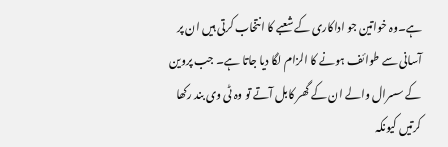ہے۔وہ خواتین جو اداکاری کے شعبے کا انتخاب کرتی ہیں ان پر آسانی سے طوائف ہونے کا الزام لگا دیا جاتا ہے۔ جب پروین کے سسرال والے ان کے گھر کابل آتے تو وہ ٹی وی بند رکھا کرتیں کیونکہ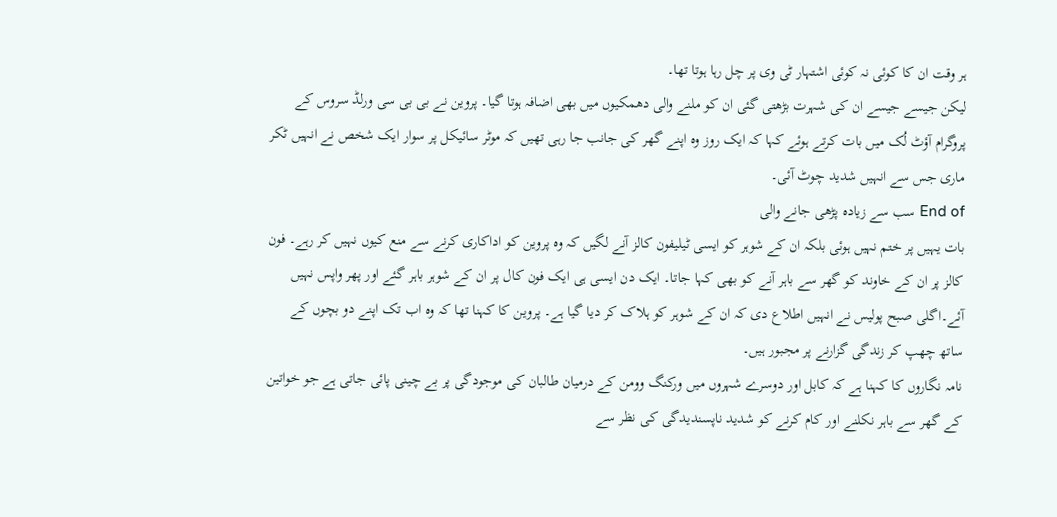ہر وقت ان کا کوئی نہ کوئی اشتہار ٹی وی پر چل رہا ہوتا تھا۔
لیکن جیسے جیسے ان کی شہرت بڑھتی گئی ان کو ملنے والی دھمکیوں میں بھی اضافہ ہوتا گیا۔ پروین نے بی بی سی ورلڈ سروس کے پروگرام آؤٹ لُک میں بات کرتے ہوئے کہا کہ ایک روز وہ اپنے گھر کی جانب جا رہی تھیں کہ موٹر سائیکل پر سوار ایک شخص نے انہیں ٹکر ماری جس سے انہیں شدید چوٹ آئی۔
End of سب سے زیادہ پڑھی جانے والی
بات یہیں پر ختم نہیں ہوئی بلکہ ان کے شوہر کو ایسی ٹیلیفون کالز آنے لگیں کہ وہ پروین کو اداکاری کرنے سے منع کیوں نہیں کر رہے۔ فون کالز پر ان کے خاوند کو گھر سے باہر آنے کو بھی کہا جاتا۔ ایک دن ایسی ہی ایک فون کال پر ان کے شوہر باہر گئے اور پھر واپس نہیں آئے۔اگلی صبح پولیس نے انہیں اطلاع دی کہ ان کے شوہر کو ہلاک کر دیا گیا ہے۔ پروین کا کہنا تھا کہ وہ اب تک اپنے دو بچوں کے ساتھ چھپ کر زندگی گزارنے پر مجبور ہیں۔
نامہ نگاروں کا کہنا ہے کہ کابل اور دوسرے شہروں میں ورکنگ وومن کے درمیان طالبان کی موجودگی پر بے چینی پائی جاتی ہے جو خواتین کے گھر سے باہر نکلنے اور کام کرنے کو شدید ناپسندیدگی کی نظر سے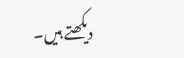دیکھتے ہیں۔